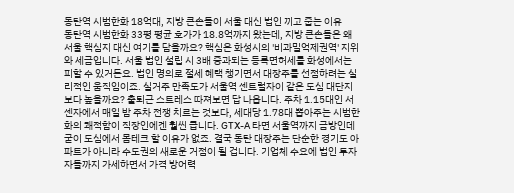동탄역 시범한화 18억대, 지방 큰손들이 서울 대신 법인 끼고 줍는 이유
동탄역 시범한화 33평 평균 호가가 18.8억까지 왔는데, 지방 큰손들은 왜 서울 핵심지 대신 여기를 담을까요? 핵심은 화성시의 '비과밀억제권역' 지위와 세금입니다. 서울 법인 설립 시 3배 중과되는 등록면허세를 화성에서는 피할 수 있거든요. 법인 명의로 절세 혜택 챙기면서 대장주를 선점하려는 실리적인 움직임이죠. 실거주 만족도가 서울역 센트럴자이 같은 도심 대단지보다 높을까요? 출퇴근 스트레스 따져보면 답 나옵니다. 주차 1.15대인 서센자에서 매일 밤 주차 전쟁 치르는 것보다, 세대당 1.78대 뽑아주는 시범한화의 쾌적함이 직장인에겐 훨씬 큽니다. GTX-A 타면 서울역까지 금방인데 굳이 도심에서 몸테크 할 이유가 없죠. 결국 동탄 대장주는 단순한 경기도 아파트가 아니라 수도권의 새로운 거점이 될 겁니다. 기업체 수요에 법인 투자자들까지 가세하면서 가격 방어력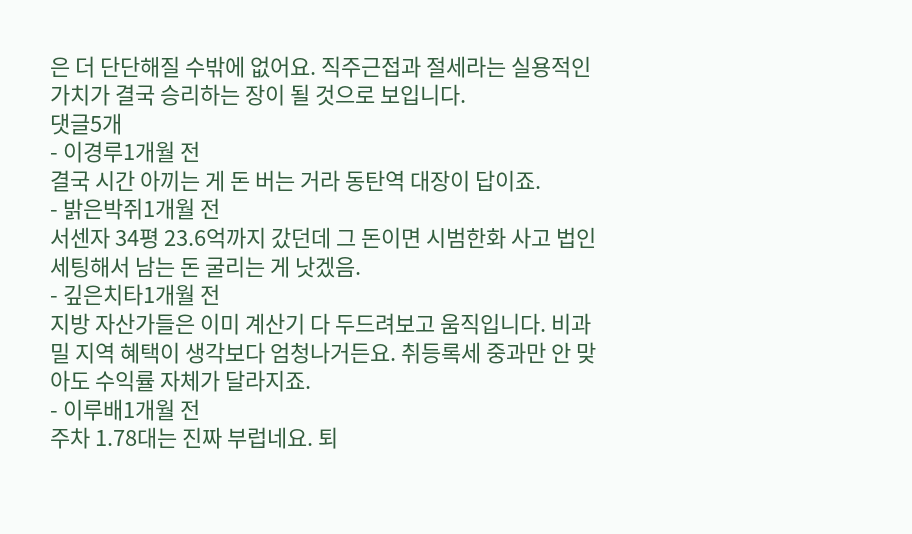은 더 단단해질 수밖에 없어요. 직주근접과 절세라는 실용적인 가치가 결국 승리하는 장이 될 것으로 보입니다.
댓글5개
- 이경루1개월 전
결국 시간 아끼는 게 돈 버는 거라 동탄역 대장이 답이죠.
- 밝은박쥐1개월 전
서센자 34평 23.6억까지 갔던데 그 돈이면 시범한화 사고 법인 세팅해서 남는 돈 굴리는 게 낫겠음.
- 깊은치타1개월 전
지방 자산가들은 이미 계산기 다 두드려보고 움직입니다. 비과밀 지역 혜택이 생각보다 엄청나거든요. 취등록세 중과만 안 맞아도 수익률 자체가 달라지죠.
- 이루배1개월 전
주차 1.78대는 진짜 부럽네요. 퇴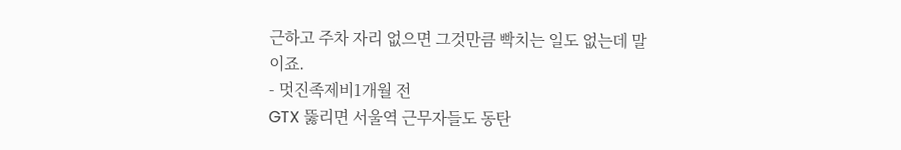근하고 주차 자리 없으면 그것만큼 빡치는 일도 없는데 말이죠.
- 멋진족제비1개월 전
GTX 뚫리면 서울역 근무자들도 동탄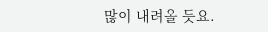많이 내려올 듯요.